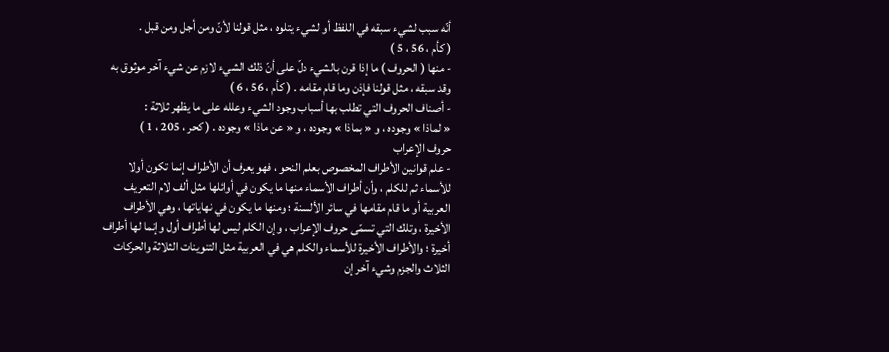أنّه سبب لشيء سبقه في اللفظ أو لشيء يتلوه ، مثل قولنا لأنّ ومن أجل ومن قبل .
( كأم ، 56 ، 5 )
- منها ( الحروف ) ما إذا قرن بالشيء دلّ على أنّ ذلك الشيء لازم عن شيء آخر موثوق به وقد سبقه ، مثل قولنا فإذن وما قام مقامه . ( كأم ، 56 ، 6 )
- أصناف الحروف التي تطلب بها أسباب وجود الشيء وعلله على ما يظهر ثلاثة :
« لماذا » وجوده ، و « بماذا » وجوده ، و « عن ماذا » وجوده . ( كحر ، 205 ، 1 )
حروف الإعراب
- علم قوانين الأطراف المخصوص بعلم النحو ، فهو يعرف أن الأطراف إنما تكون أولا للأسماء ثم للكلم ، وأن أطراف الأسماء منها ما يكون في أوائلها مثل ألف لام التعريف العربية أو ما قام مقامها في سائر الألسنة ؛ ومنها ما يكون في نهاياتها ، وهي الأطراف الأخيرة ، وتلك التي تسمّى حروف الإعراب ، وإن الكلم ليس لها أطراف أول وإنما لها أطراف أخيرة ؛ والأطراف الأخيرة للأسماء والكلم هي في العربية مثل التنوينات الثلاثة والحركات الثلاث والجزم وشيء آخر إن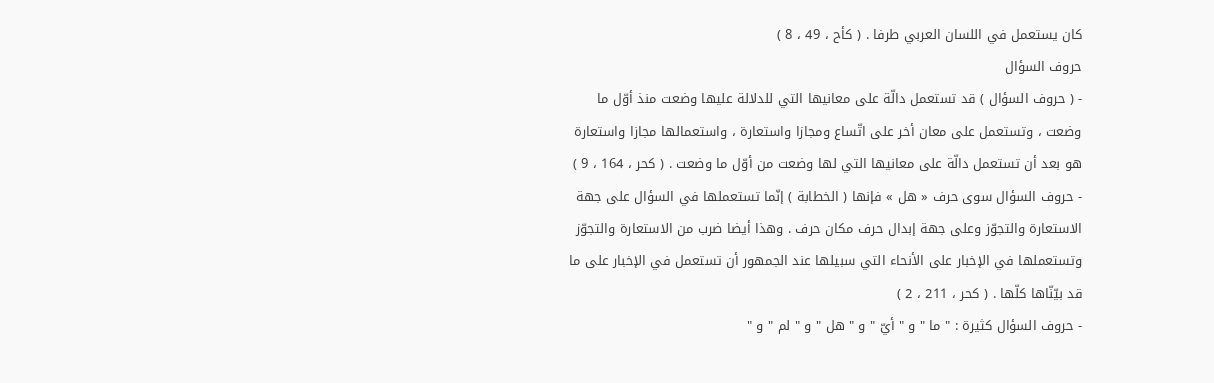كان يستعمل في اللسان العربي طرفا . ( كأح ، 49 ، 8 )
حروف السؤال
- ( حروف السؤال ) قد تستعمل دالّة على معانيها التي للدلالة عليها وضعت منذ أوّل ما وضعت ، وتستعمل على معان أخر على اتّساع ومجازا واستعارة ، واستعمالها مجازا واستعارة هو بعد أن تستعمل دالّة على معانيها التي لها وضعت من أوّل ما وضعت . ( كحر ، 164 ، 9 )
- حروف السؤال سوى حرف « هل » فإنها ( الخطابة ) إنّما تستعملها في السؤال على جهة الاستعارة والتجوّز وعلى جهة إبدال حرف مكان حرف . وهذا أيضا ضرب من الاستعارة والتجوّز وتستعملها في الإخبار على الأنحاء التي سبيلها عند الجمهور أن تستعمل في الإخبار على ما قد بيّنّاها كلّها . ( كحر ، 211 ، 2 )
- حروف السؤال كثيرة : " ما " و " أيّ " و " هل " و " لم " و "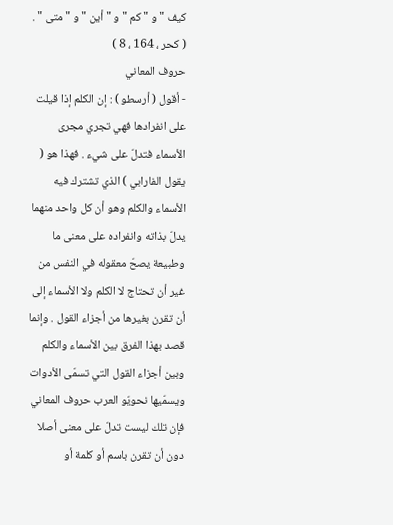كيف " و " كم " و " أين " و " متى " . ( كحر ، 164 ، 8 )
حروف المعاني
- أقول ( أرسطو ) : إن الكلم إذا قيلت على انفرادها فهي تجري مجرى الأسماء فتدلّ على شيء . فهذا هو ( يقول الفارابي ) الذي تشترك فيه الأسماء والكلم وهو أن كل واحد منهما يدلّ بذاته وانفراده على معنى ما وطبيعة يصحّ معقوله في النفس من غير أن تحتاج لا الكلم ولا الأسماء إلى أن تقرن بغيرها من أجزاء القول . وإنما قصد بهذا الفرق بين الأسماء والكلم وبين أجزاء القول التي تسمّى الأدوات ويسمّيها نحويّو العرب حروف المعاني فإن تلك ليست تدلّ على معنى أصلا دون أن تقرن باسم أو كلمة أو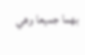بهما جميعا وهي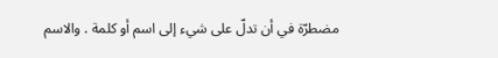مضطرّة في أن تدلّ على شيء إلى اسم أو كلمة . والاسم